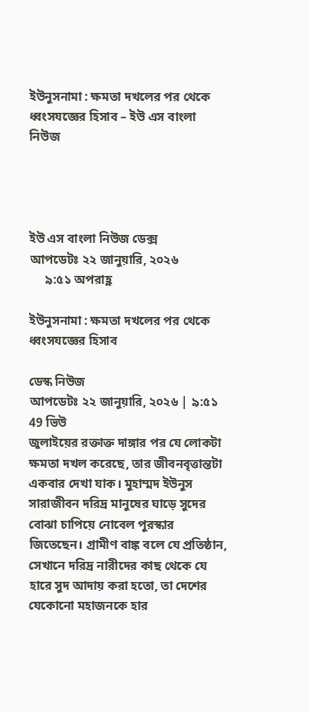ইউনুসনামা : ক্ষমতা দখলের পর থেকে ধ্বংসযজ্ঞের হিসাব – ইউ এস বাংলা নিউজ




ইউ এস বাংলা নিউজ ডেক্স
আপডেটঃ ২২ জানুয়ারি, ২০২৬
     ৯:৫১ অপরাহ্ণ

ইউনুসনামা : ক্ষমতা দখলের পর থেকে ধ্বংসযজ্ঞের হিসাব

ডেস্ক নিউজ
আপডেটঃ ২২ জানুয়ারি, ২০২৬ | ৯:৫১ 49 ভিউ
জুলাইয়ের রক্তাক্ত দাঙ্গার পর যে লোকটা ক্ষমতা দখল করেছে, তার জীবনবৃত্তান্তটা একবার দেখা যাক। মুহাম্মদ ইউনুস সারাজীবন দরিদ্র মানুষের ঘাড়ে সুদের বোঝা চাপিয়ে নোবেল পুরস্কার জিতেছেন। গ্রামীণ বাঙ্ক বলে যে প্রতিষ্ঠান, সেখানে দরিদ্র নারীদের কাছ থেকে যে হারে সুদ আদায় করা হতো, তা দেশের যেকোনো মহাজনকে হার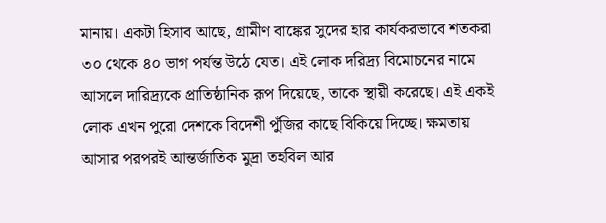মানায়। একটা হিসাব আছে, গ্রামীণ বাঙ্কের সুদের হার কার্যকরভাবে শতকরা ৩০ থেকে ৪০ ভাগ পর্যন্ত উঠে যেত। এই লোক দরিদ্র্য বিমোচনের নামে আসলে দারিদ্র্যকে প্রাতিষ্ঠানিক রূপ দিয়েছে, তাকে স্থায়ী করেছে। এই একই লোক এখন পুরো দেশকে বিদেশী পুঁজির কাছে বিকিয়ে দিচ্ছে। ক্ষমতায় আসার পরপরই আন্তর্জাতিক মুদ্রা তহবিল আর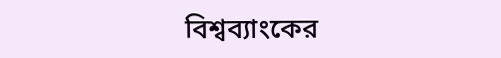বিশ্বব্যাংকের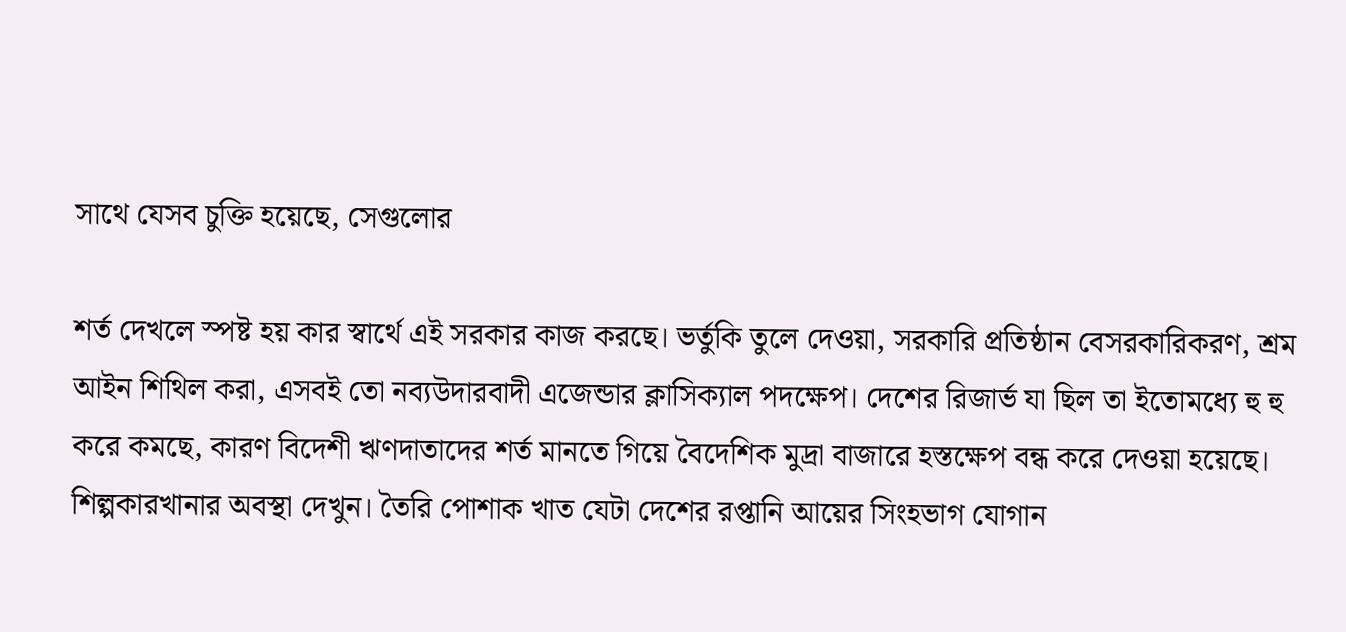সাথে যেসব চুক্তি হয়েছে, সেগুলোর

শর্ত দেখলে স্পষ্ট হয় কার স্বার্থে এই সরকার কাজ করছে। ভর্তুকি তুলে দেওয়া, সরকারি প্রতিষ্ঠান বেসরকারিকরণ, শ্রম আইন শিথিল করা, এসবই তো নব্যউদারবাদী এজেন্ডার ক্লাসিক্যাল পদক্ষেপ। দেশের রিজার্ভ যা ছিল তা ইতোমধ্যে হু হু করে কমছে, কারণ বিদেশী ঋণদাতাদের শর্ত মানতে গিয়ে বৈদেশিক মুদ্রা বাজারে হস্তক্ষেপ বন্ধ করে দেওয়া হয়েছে। শিল্পকারখানার অবস্থা দেখুন। তৈরি পোশাক খাত যেটা দেশের রপ্তানি আয়ের সিংহভাগ যোগান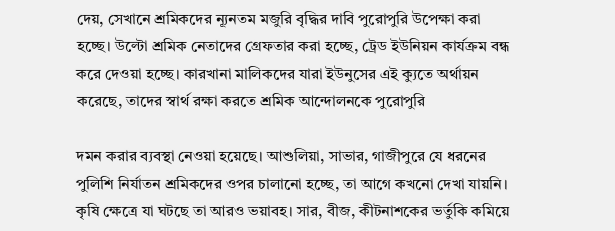দেয়, সেখানে শ্রমিকদের ন্যূনতম মজুরি বৃদ্ধির দাবি পুরোপুরি উপেক্ষা করা হচ্ছে। উল্টো শ্রমিক নেতাদের গ্রেফতার করা হচ্ছে, ট্রেড ইউনিয়ন কার্যক্রম বন্ধ করে দেওয়া হচ্ছে। কারখানা মালিকদের যারা ইউনুসের এই ক্যুতে অর্থায়ন করেছে, তাদের স্বার্থ রক্ষা করতে শ্রমিক আন্দোলনকে পুরোপুরি

দমন করার ব্যবস্থা নেওয়া হয়েছে। আশুলিয়া, সাভার, গাজীপুরে যে ধরনের পুলিশি নির্যাতন শ্রমিকদের ওপর চালানো হচ্ছে, তা আগে কখনো দেখা যায়নি। কৃষি ক্ষেত্রে যা ঘটছে তা আরও ভয়াবহ। সার, বীজ, কীটনাশকের ভর্তুকি কমিয়ে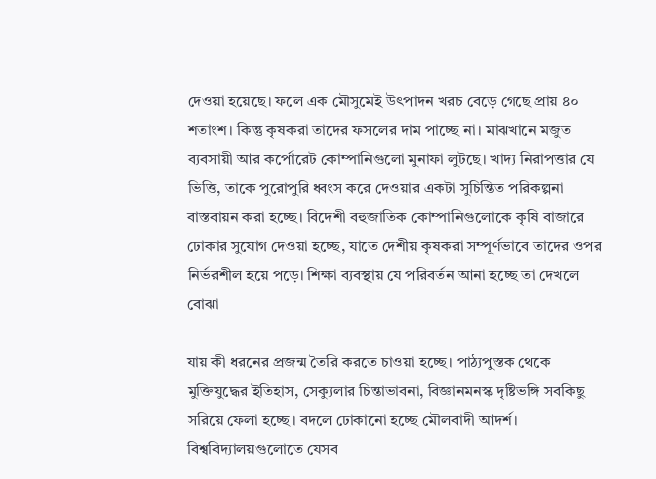দেওয়া হয়েছে। ফলে এক মৌসুমেই উৎপাদন খরচ বেড়ে গেছে প্রায় ৪০ শতাংশ। কিন্তু কৃষকরা তাদের ফসলের দাম পাচ্ছে না। মাঝখানে মজুত ব্যবসায়ী আর কর্পোরেট কোম্পানিগুলো মুনাফা লুটছে। খাদ্য নিরাপত্তার যে ভিত্তি, তাকে পুরোপুরি ধ্বংস করে দেওয়ার একটা সুচিন্তিত পরিকল্পনা বাস্তবায়ন করা হচ্ছে। বিদেশী বহুজাতিক কোম্পানিগুলোকে কৃষি বাজারে ঢোকার সুযোগ দেওয়া হচ্ছে, যাতে দেশীয় কৃষকরা সম্পূর্ণভাবে তাদের ওপর নির্ভরশীল হয়ে পড়ে। শিক্ষা ব্যবস্থায় যে পরিবর্তন আনা হচ্ছে তা দেখলে বোঝা

যায় কী ধরনের প্রজন্ম তৈরি করতে চাওয়া হচ্ছে। পাঠ্যপুস্তক থেকে মুক্তিযুদ্ধের ইতিহাস, সেক্যুলার চিন্তাভাবনা, বিজ্ঞানমনস্ক দৃষ্টিভঙ্গি সবকিছু সরিয়ে ফেলা হচ্ছে। বদলে ঢোকানো হচ্ছে মৌলবাদী আদর্শ। বিশ্ববিদ্যালয়গুলোতে যেসব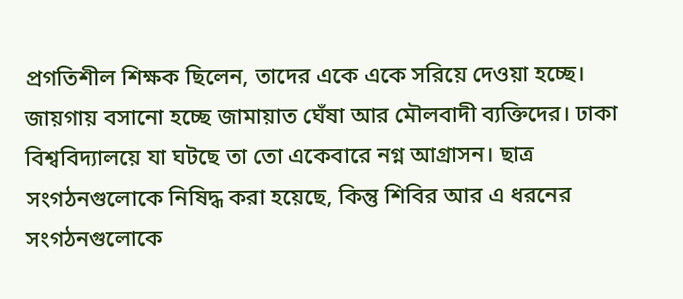প্রগতিশীল শিক্ষক ছিলেন, তাদের একে একে সরিয়ে দেওয়া হচ্ছে। জায়গায় বসানো হচ্ছে জামায়াত ঘেঁষা আর মৌলবাদী ব্যক্তিদের। ঢাকা বিশ্ববিদ্যালয়ে যা ঘটছে তা তো একেবারে নগ্ন আগ্রাসন। ছাত্র সংগঠনগুলোকে নিষিদ্ধ করা হয়েছে, কিন্তু শিবির আর এ ধরনের সংগঠনগুলোকে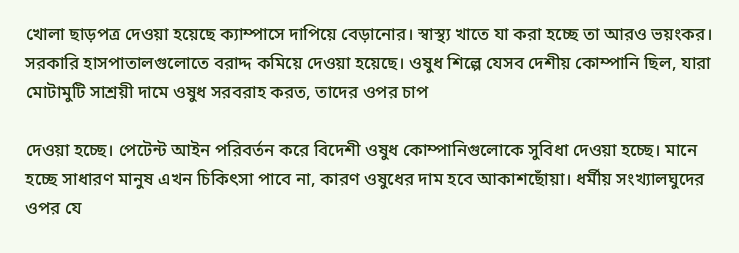খোলা ছাড়পত্র দেওয়া হয়েছে ক্যাম্পাসে দাপিয়ে বেড়ানোর। স্বাস্থ্য খাতে যা করা হচ্ছে তা আরও ভয়ংকর। সরকারি হাসপাতালগুলোতে বরাদ্দ কমিয়ে দেওয়া হয়েছে। ওষুধ শিল্পে যেসব দেশীয় কোম্পানি ছিল, যারা মোটামুটি সাশ্রয়ী দামে ওষুধ সরবরাহ করত, তাদের ওপর চাপ

দেওয়া হচ্ছে। পেটেন্ট আইন পরিবর্তন করে বিদেশী ওষুধ কোম্পানিগুলোকে সুবিধা দেওয়া হচ্ছে। মানে হচ্ছে সাধারণ মানুষ এখন চিকিৎসা পাবে না, কারণ ওষুধের দাম হবে আকাশছোঁয়া। ধর্মীয় সংখ্যালঘুদের ওপর যে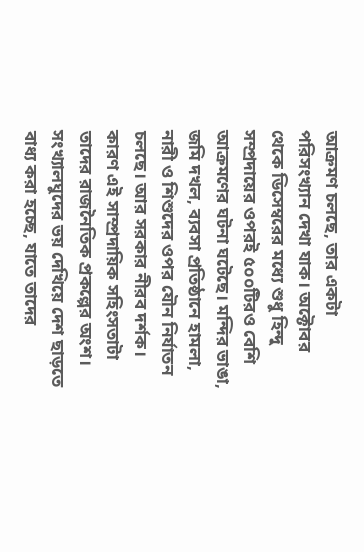আক্রমণ চলছে, তার একটা পরিসংখ্যান দেখা যাক। অক্টোবর থেকে ডিসেম্বরের মধ্যে শুধু হিন্দু সম্প্রদায়ের ওপরই ৫০০টিরও বেশি আক্রমণের ঘটনা ঘটেছে। মন্দির ভাঙা, জমি দখল, ব্যবসা প্রতিষ্ঠানে হামলা, নারী ও শিশুদের ওপর যৌন নির্যাতন চলছে। আর সরকার নীরব দর্শক। কারণ এই সাম্প্রদায়িক সহিংসতাটা তাদের রাজনৈতিক প্রকল্পের অংশ। সংখ্যালঘুদের ভয় দেখিয়ে দেশ ছাড়তে বাধ্য করা হচ্ছে, যাতে তাদের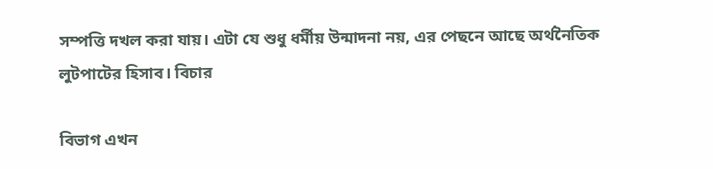সম্পত্তি দখল করা যায়। এটা যে শুধু ধর্মীয় উন্মাদনা নয়, এর পেছনে আছে অর্থনৈতিক লুটপাটের হিসাব। বিচার

বিভাগ এখন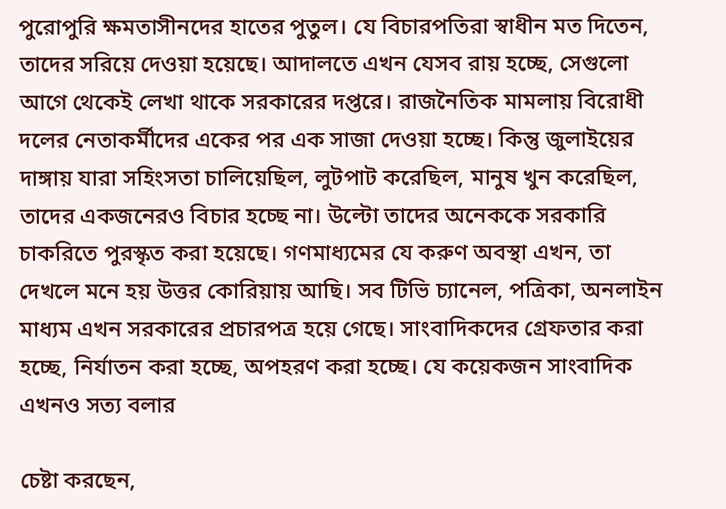পুরোপুরি ক্ষমতাসীনদের হাতের পুতুল। যে বিচারপতিরা স্বাধীন মত দিতেন, তাদের সরিয়ে দেওয়া হয়েছে। আদালতে এখন যেসব রায় হচ্ছে, সেগুলো আগে থেকেই লেখা থাকে সরকারের দপ্তরে। রাজনৈতিক মামলায় বিরোধী দলের নেতাকর্মীদের একের পর এক সাজা দেওয়া হচ্ছে। কিন্তু জুলাইয়ের দাঙ্গায় যারা সহিংসতা চালিয়েছিল, লুটপাট করেছিল, মানুষ খুন করেছিল, তাদের একজনেরও বিচার হচ্ছে না। উল্টো তাদের অনেককে সরকারি চাকরিতে পুরস্কৃত করা হয়েছে। গণমাধ্যমের যে করুণ অবস্থা এখন, তা দেখলে মনে হয় উত্তর কোরিয়ায় আছি। সব টিভি চ্যানেল, পত্রিকা, অনলাইন মাধ্যম এখন সরকারের প্রচারপত্র হয়ে গেছে। সাংবাদিকদের গ্রেফতার করা হচ্ছে, নির্যাতন করা হচ্ছে, অপহরণ করা হচ্ছে। যে কয়েকজন সাংবাদিক এখনও সত্য বলার

চেষ্টা করছেন,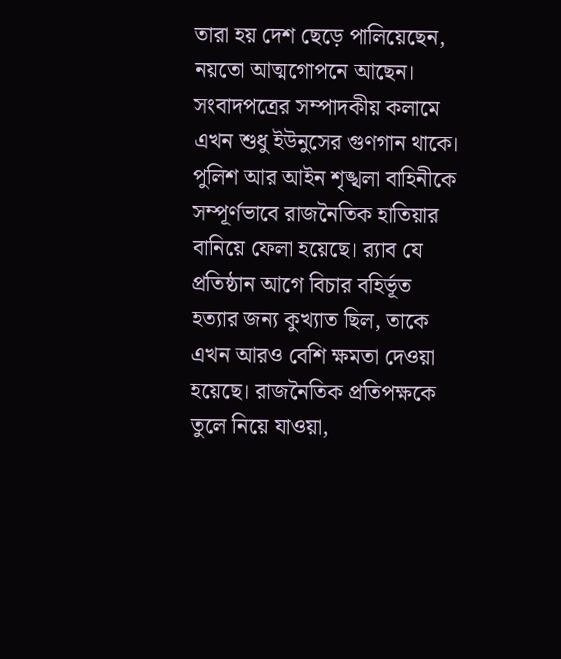তারা হয় দেশ ছেড়ে পালিয়েছেন, নয়তো আত্মগোপনে আছেন। সংবাদপত্রের সম্পাদকীয় কলামে এখন শুধু ইউনুসের গুণগান থাকে। পুলিশ আর আইন শৃঙ্খলা বাহিনীকে সম্পূর্ণভাবে রাজনৈতিক হাতিয়ার বানিয়ে ফেলা হয়েছে। র‍্যাব যে প্রতিষ্ঠান আগে বিচার বহির্ভূত হত্যার জন্য কুখ্যাত ছিল, তাকে এখন আরও বেশি ক্ষমতা দেওয়া হয়েছে। রাজনৈতিক প্রতিপক্ষকে তুলে নিয়ে যাওয়া,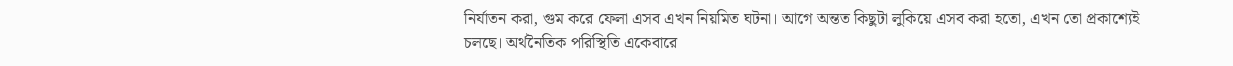নির্যাতন করা, গুম করে ফেলা এসব এখন নিয়মিত ঘটনা। আগে অন্তত কিছুটা লুকিয়ে এসব করা হতো, এখন তো প্রকাশ্যেই চলছে। অর্থনৈতিক পরিস্থিতি একেবারে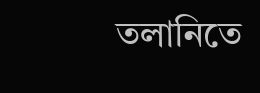তলানিতে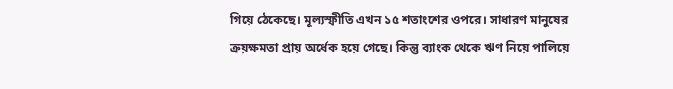গিয়ে ঠেকেছে। মূল্যস্ফীতি এখন ১৫ শতাংশের ওপরে। সাধারণ মানুষের ক্রয়ক্ষমতা প্রায় অর্ধেক হয়ে গেছে। কিন্তু ব্যাংক থেকে ঋণ নিয়ে পালিয়ে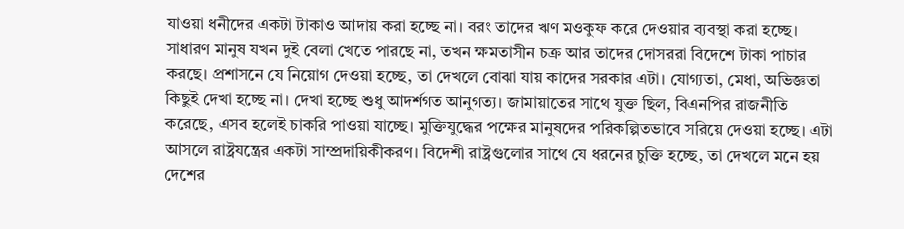যাওয়া ধনীদের একটা টাকাও আদায় করা হচ্ছে না। বরং তাদের ঋণ মওকুফ করে দেওয়ার ব্যবস্থা করা হচ্ছে। সাধারণ মানুষ যখন দুই বেলা খেতে পারছে না, তখন ক্ষমতাসীন চক্র আর তাদের দোসররা বিদেশে টাকা পাচার করছে। প্রশাসনে যে নিয়োগ দেওয়া হচ্ছে, তা দেখলে বোঝা যায় কাদের সরকার এটা। যোগ্যতা, মেধা, অভিজ্ঞতা কিছুই দেখা হচ্ছে না। দেখা হচ্ছে শুধু আদর্শগত আনুগত্য। জামায়াতের সাথে যুক্ত ছিল, বিএনপির রাজনীতি করেছে, এসব হলেই চাকরি পাওয়া যাচ্ছে। মুক্তিযুদ্ধের পক্ষের মানুষদের পরিকল্পিতভাবে সরিয়ে দেওয়া হচ্ছে। এটা আসলে রাষ্ট্রযন্ত্রের একটা সাম্প্রদায়িকীকরণ। বিদেশী রাষ্ট্রগুলোর সাথে যে ধরনের চুক্তি হচ্ছে, তা দেখলে মনে হয় দেশের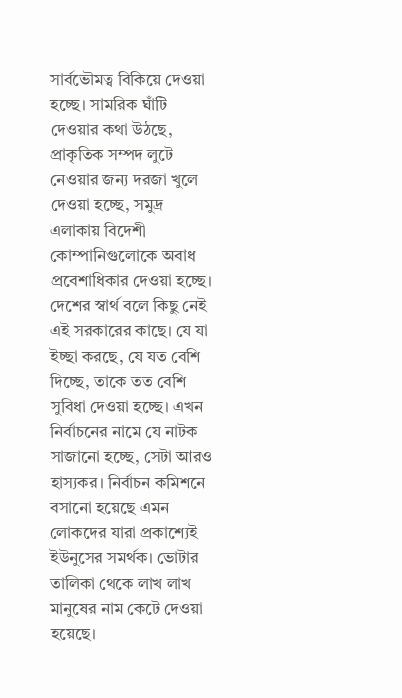সার্বভৌমত্ব বিকিয়ে দেওয়া হচ্ছে। সামরিক ঘাঁটি দেওয়ার কথা উঠছে, প্রাকৃতিক সম্পদ লুটে নেওয়ার জন্য দরজা খুলে দেওয়া হচ্ছে, সমুদ্র এলাকায় বিদেশী কোম্পানিগুলোকে অবাধ প্রবেশাধিকার দেওয়া হচ্ছে। দেশের স্বার্থ বলে কিছু নেই এই সরকারের কাছে। যে যা ইচ্ছা করছে, যে যত বেশি দিচ্ছে, তাকে তত বেশি সুবিধা দেওয়া হচ্ছে। এখন নির্বাচনের নামে যে নাটক সাজানো হচ্ছে, সেটা আরও হাস্যকর। নির্বাচন কমিশনে বসানো হয়েছে এমন লোকদের যারা প্রকাশ্যেই ইউনুসের সমর্থক। ভোটার তালিকা থেকে লাখ লাখ মানুষের নাম কেটে দেওয়া হয়েছে।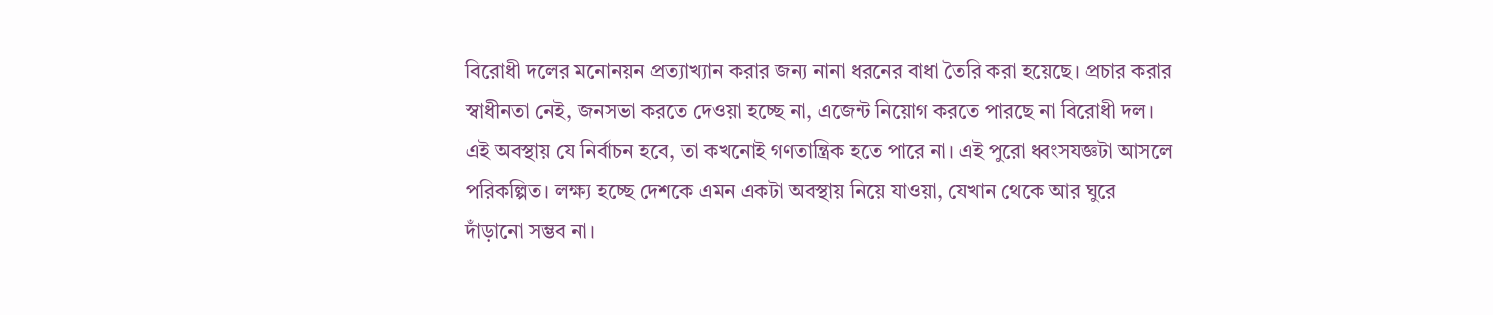বিরোধী দলের মনোনয়ন প্রত্যাখ্যান করার জন্য নানা ধরনের বাধা তৈরি করা হয়েছে। প্রচার করার স্বাধীনতা নেই, জনসভা করতে দেওয়া হচ্ছে না, এজেন্ট নিয়োগ করতে পারছে না বিরোধী দল। এই অবস্থায় যে নির্বাচন হবে, তা কখনোই গণতান্ত্রিক হতে পারে না। এই পুরো ধ্বংসযজ্ঞটা আসলে পরিকল্পিত। লক্ষ্য হচ্ছে দেশকে এমন একটা অবস্থায় নিয়ে যাওয়া, যেখান থেকে আর ঘুরে দাঁড়ানো সম্ভব না।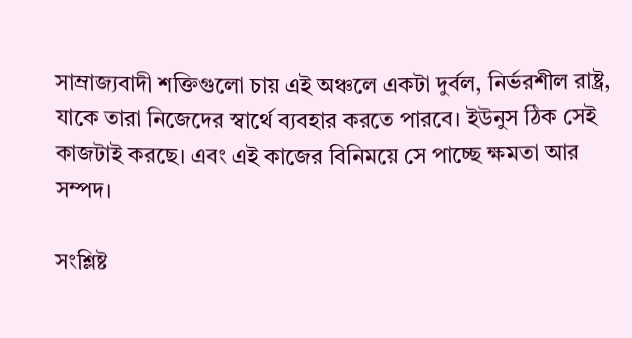সাম্রাজ্যবাদী শক্তিগুলো চায় এই অঞ্চলে একটা দুর্বল, নির্ভরশীল রাষ্ট্র, যাকে তারা নিজেদের স্বার্থে ব্যবহার করতে পারবে। ইউনুস ঠিক সেই কাজটাই করছে। এবং এই কাজের বিনিময়ে সে পাচ্ছে ক্ষমতা আর সম্পদ।

সংশ্লিষ্ট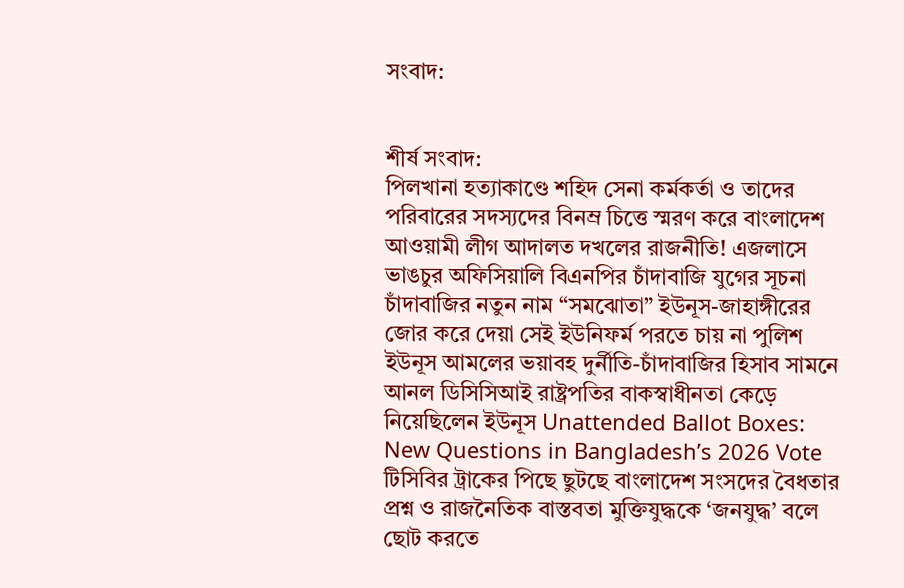সংবাদ:


শীর্ষ সংবাদ:
পিলখানা হত্যাকাণ্ডে শহিদ সেনা কর্মকর্তা ও তাদের পরিবারের সদস্যদের বিনম্র চিত্তে স্মরণ করে বাংলাদেশ আওয়ামী লীগ আদালত দখলের রাজনীতি! এজলাসে ভাঙচুর অফিসিয়ালি বিএনপির চাঁদাবাজি যুগের সূচনা চাঁদাবাজির নতুন নাম “সমঝোতা” ইউনূস-জাহাঙ্গীরের জোর করে দেয়া সেই ইউনিফর্ম পরতে চায় না পুলিশ ইউনূস আমলের ভয়াবহ দুর্নীতি-চাঁদাবাজির হিসাব সামনে আনল ডিসিসিআই রাষ্ট্রপতির বাকস্বাধীনতা কেড়ে নিয়েছিলেন ইউনূস Unattended Ballot Boxes: New Questions in Bangladesh’s 2026 Vote টিসিবির ট্রাকের পিছে ছুটছে বাংলাদেশ সংসদের বৈধতার প্রশ্ন ও রাজনৈতিক বাস্তবতা মুক্তিযুদ্ধকে ‘জনযুদ্ধ’ বলে ছোট করতে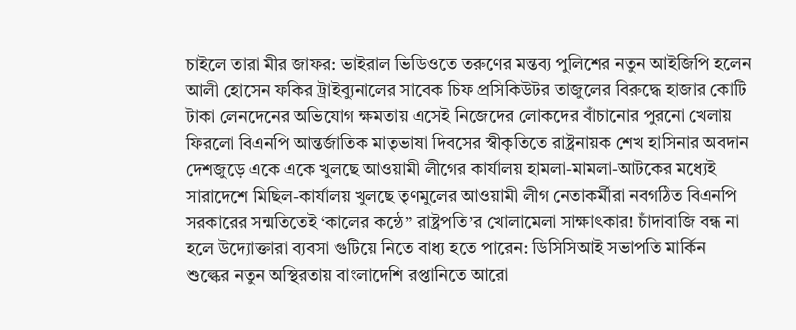চাইলে তারা মীর জাফর: ভাইরাল ভিডিওতে তরুণের মন্তব্য পুলিশের নতুন আইজিপি হলেন আলী হোসেন ফকির ট্রাইব্যুনালের সাবেক চিফ প্রসিকিউটর তাজুলের বিরুদ্ধে হাজার কোটি টাকা লেনদেনের অভিযোগ ক্ষমতায় এসেই নিজেদের লোকদের বাঁচানোর পুরনো খেলায় ফিরলো বিএনপি আন্তর্জাতিক মাতৃভাষা দিবসের স্বীকৃতিতে রাষ্ট্রনায়ক শেখ হাসিনার অবদান দেশজুড়ে একে একে খুলছে আওয়ামী লীগের কার্যালয় হামলা-মামলা-আটকের মধ্যেই সারাদেশে মিছিল-কার্যালয় খুলছে তৃণমুলের আওয়ামী লীগ নেতাকর্মীরা নবগঠিত বিএনপি সরকারের সন্মতিতেই ‘কালের কন্ঠে” রাষ্ট্রপতি’র খোলামেলা সাক্ষাৎকার! চাঁদাবাজি বন্ধ না হলে উদ্যোক্তারা ব্যবসা গুটিয়ে নিতে বাধ্য হতে পারেন: ডিসিসিআই সভাপতি মার্কিন শুল্কের নতুন অস্থিরতায় বাংলাদেশি রপ্তানিতে আরো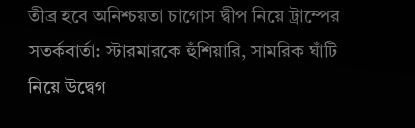তীব্র হবে অনিশ্চয়তা চাগোস দ্বীপ নিয়ে ট্রাম্পের সতর্কবার্তা: স্টারমারকে হুঁশিয়ারি, সামরিক ঘাঁটি নিয়ে উদ্বেগ